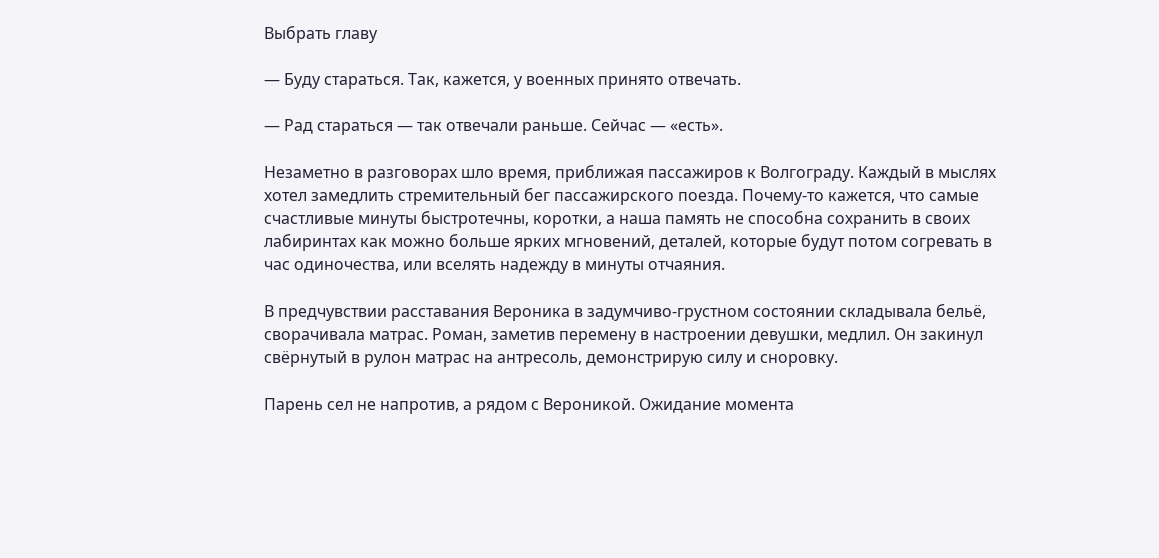Выбрать главу

— Буду стараться. Так, кажется, у военных принято отвечать.

— Рад стараться — так отвечали раньше. Сейчас — «есть».

Незаметно в разговорах шло время, приближая пассажиров к Волгограду. Каждый в мыслях хотел замедлить стремительный бег пассажирского поезда. Почему-то кажется, что самые счастливые минуты быстротечны, коротки, а наша память не способна сохранить в своих лабиринтах как можно больше ярких мгновений, деталей, которые будут потом согревать в час одиночества, или вселять надежду в минуты отчаяния.

В предчувствии расставания Вероника в задумчиво-грустном состоянии складывала бельё, сворачивала матрас. Роман, заметив перемену в настроении девушки, медлил. Он закинул свёрнутый в рулон матрас на антресоль, демонстрирую силу и сноровку.

Парень сел не напротив, а рядом с Вероникой. Ожидание момента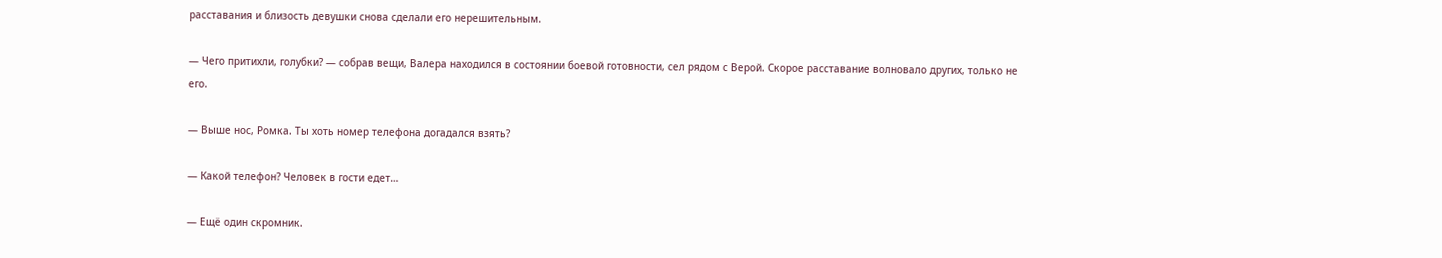расставания и близость девушки снова сделали его нерешительным.

— Чего притихли, голубки? — собрав вещи, Валера находился в состоянии боевой готовности, сел рядом с Верой. Скорое расставание волновало других, только не его.

— Выше нос, Ромка. Ты хоть номер телефона догадался взять?

— Какой телефон? Человек в гости едет…

— Ещё один скромник.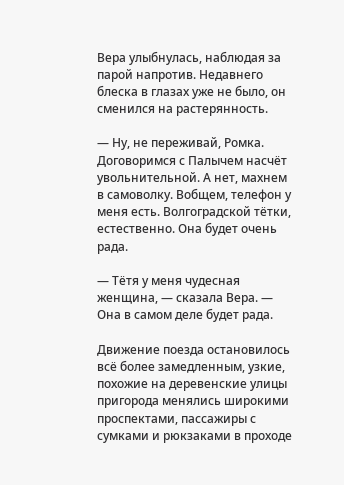Вера улыбнулась, наблюдая за парой напротив. Недавнего блеска в глазах уже не было, он сменился на растерянность.

— Ну, не переживай, Ромка. Договоримся с Палычем насчёт увольнительной. А нет, махнем в самоволку. Вобщем, телефон у меня есть. Волгоградской тётки, естественно. Она будет очень рада.

— Тётя у меня чудесная женщина, — сказала Вера. — Она в самом деле будет рада.

Движение поезда остановилось всё более замедленным, узкие, похожие на деревенские улицы пригорода менялись широкими проспектами, пассажиры с сумками и рюкзаками в проходе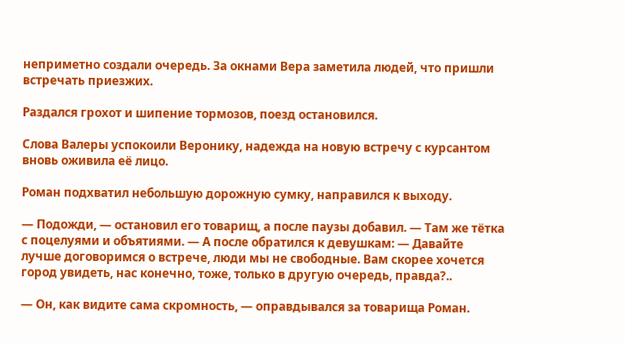неприметно создали очередь. За окнами Вера заметила людей, что пришли встречать приезжих.

Раздался грохот и шипение тормозов, поезд остановился.

Слова Валеры успокоили Веронику, надежда на новую встречу с курсантом вновь оживила её лицо.

Роман подхватил небольшую дорожную сумку, направился к выходу.

— Подожди, — остановил его товарищ, а после паузы добавил. — Там же тётка с поцелуями и объятиями. — А после обратился к девушкам: — Давайте лучше договоримся о встрече, люди мы не свободные. Вам скорее хочется город увидеть, нас конечно, тоже, только в другую очередь, правда?..

— Он, как видите сама скромность, — оправдывался за товарища Роман.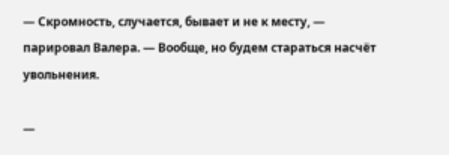— Скромность, случается, бывает и не к месту, — парировал Валера. — Вообще, но будем стараться насчёт увольнения.

—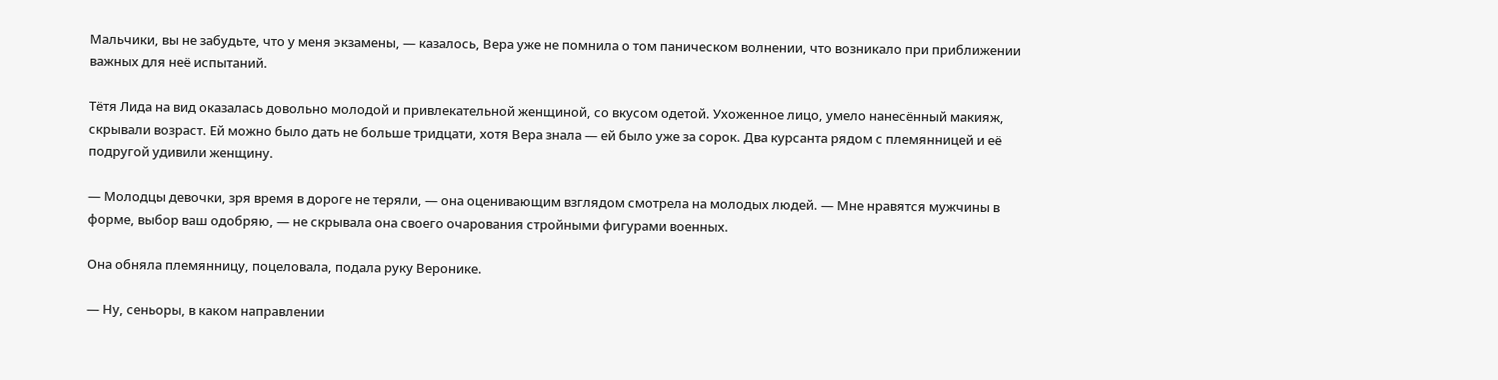Мальчики, вы не забудьте, что у меня экзамены, — казалось, Вера уже не помнила о том паническом волнении, что возникало при приближении важных для неё испытаний.

Тётя Лида на вид оказалась довольно молодой и привлекательной женщиной, со вкусом одетой. Ухоженное лицо, умело нанесённый макияж, скрывали возраст. Ей можно было дать не больше тридцати, хотя Вера знала — ей было уже за сорок. Два курсанта рядом с племянницей и её подругой удивили женщину.

— Молодцы девочки, зря время в дороге не теряли, — она оценивающим взглядом смотрела на молодых людей. — Мне нравятся мужчины в форме, выбор ваш одобряю, — не скрывала она своего очарования стройными фигурами военных.

Она обняла племянницу, поцеловала, подала руку Веронике.

— Ну, сеньоры, в каком направлении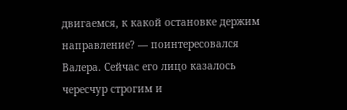двигаемся, к какой остановке держим направление? — поинтересовался Валера. Сейчас его лицо казалось чересчур строгим и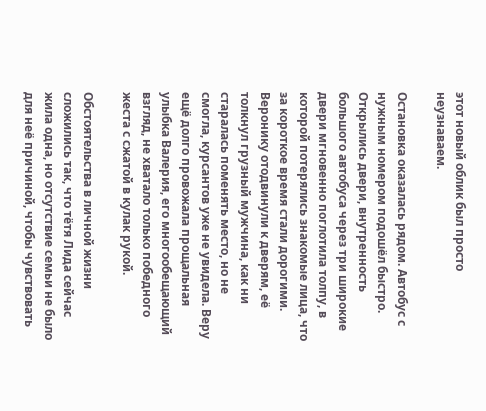этот новый облик был просто неузнаваем.

Остановка оказалась рядом. Автобус с нужным номером подошёл быстро. Открылись двери, внутренность большого автобуса через три широкие двери мгновенно поглотила толпу, в которой потерялись знакомые лица, что за короткое время стали дорогими. Веронику отодвинули к дверям, её толкнул грузный мужчина, как ни старалась поменять место, но не смогла, курсантов уже не увидела. Веру ещё долго провожала прощальная улыбка Валерия, его многообещающий взгляд, не хватало только победного жеста с сжатой в кулак рукой.

Обстоятельства в личной жизни сложились так, что тётя Лида сейчас жила одна, но отсутствие семьи не было для неё причиной, чтобы чувствовать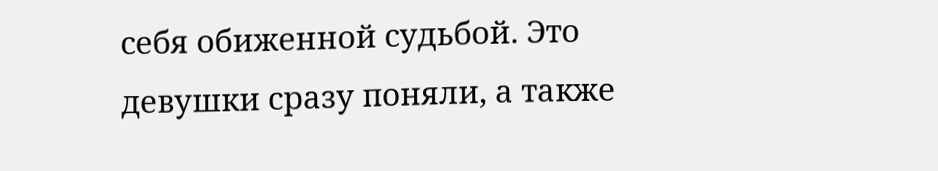себя обиженной судьбой. Это девушки сразу поняли, а также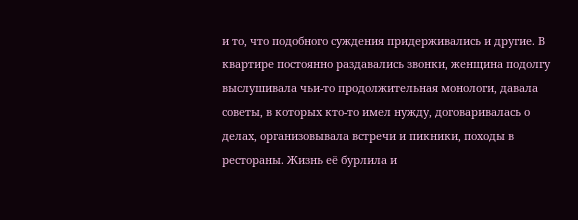и то, что подобного суждения придерживались и другие. В квартире постоянно раздавались звонки, женщина подолгу выслушивала чьи-то продолжительная монологи, давала советы, в которых кто-то имел нужду, договаривалась о делах, организовывала встречи и пикники, походы в рестораны. Жизнь её бурлила и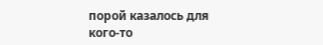порой казалось для кого-то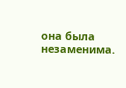она была незаменима.